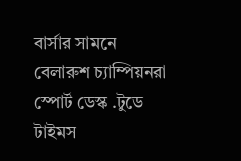বার্সার সামনে বেলারুশ চ্যাম্পিয়নরা
স্পোর্ট ডেস্ক .টুডে টাইমস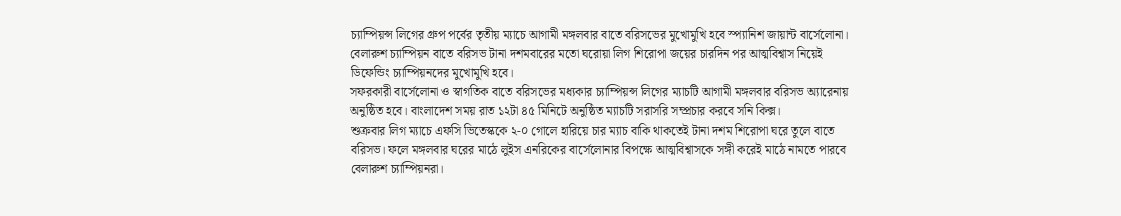চ্যাম্পিয়ন্স লিগের গ্রুপ পর্বের তৃতীয় ম্যাচে আগামী মঙ্গলবার বাতে বরিসভের মুখোমুখি হবে স্প্যানিশ জায়ান্ট বার্সেলোনা। বেলারুশ চ্যাম্পিয়ন বাতে বরিসভ টানা দশমবারের মতো ঘরোয়া লিগ শিরোপা জয়ের চারদিন পর আত্মবিশ্বাস নিয়েই ডিফেন্ডিং চ্যাম্পিয়নদের মুখোমুখি হবে।
সফরকারী বার্সেলোনা ও স্বাগতিক বাতে বরিসভের মধ্যকার চ্যাম্পিয়ন্স লিগের ম্যাচটি আগামী মঙ্গলবার বরিসভ অ্যারেনায় অনুষ্ঠিত হবে। বাংলাদেশ সময় রাত ১২টা ৪৫ মিনিটে অনুষ্ঠিত ম্যাচটি সরাসরি সম্প্রচার করবে সনি কিক্স।
শুক্রবার লিগ ম্যাচে এফসি ভিতেস্ককে ২-০ গোলে হারিয়ে চার ম্যাচ বাকি থাকতেই টানা দশম শিরোপা ঘরে তুলে বাতে বরিসভ। ফলে মঙ্গলবার ঘরের মাঠে লুইস এনরিকের বার্সেলোনার বিপক্ষে আত্মবিশ্বাসকে সঙ্গী করেই মাঠে নামতে পারবে বেলারুশ চ্যাম্পিয়নরা।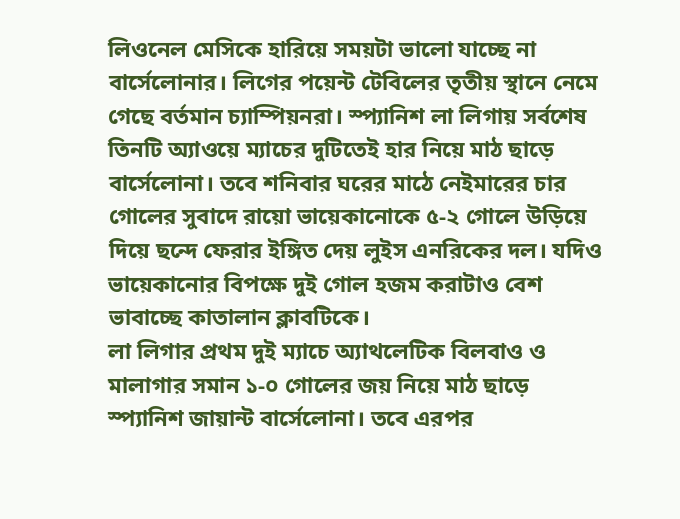লিওনেল মেসিকে হারিয়ে সময়টা ভালো যাচ্ছে না বার্সেলোনার। লিগের পয়েন্ট টেবিলের তৃতীয় স্থানে নেমে গেছে বর্তমান চ্যাম্পিয়নরা। স্প্যানিশ লা লিগায় সর্বশেষ তিনটি অ্যাওয়ে ম্যাচের দুটিতেই হার নিয়ে মাঠ ছাড়ে বার্সেলোনা। তবে শনিবার ঘরের মাঠে নেইমারের চার গোলের সুবাদে রায়ো ভায়েকানোকে ৫-২ গোলে উড়িয়ে দিয়ে ছন্দে ফেরার ইঙ্গিত দেয় লুইস এনরিকের দল। যদিও ভায়েকানোর বিপক্ষে দুই গোল হজম করাটাও বেশ ভাবাচ্ছে কাতালান ক্লাবটিকে।
লা লিগার প্রথম দুই ম্যাচে অ্যাথলেটিক বিলবাও ও মালাগার সমান ১-০ গোলের জয় নিয়ে মাঠ ছাড়ে স্প্যানিশ জায়ান্ট বার্সেলোনা। তবে এরপর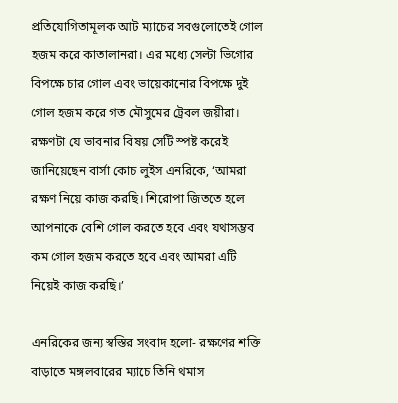প্রতিযোগিতামূলক আট ম্যাচের সবগুলোতেই গোল হজম করে কাতালানরা। এর মধ্যে সেল্টা ভিগোর বিপক্ষে চার গোল এবং ভায়েকানোর বিপক্ষে দুই গোল হজম করে গত মৌসুমের ট্রেবল জয়ীরা।
রক্ষণটা যে ভাবনার বিষয় সেটি স্পষ্ট করেই জানিয়েছেন বার্সা কোচ লুইস এনরিকে, ‘আমরা রক্ষণ নিয়ে কাজ করছি। শিরোপা জিততে হলে আপনাকে বেশি গোল করতে হবে এবং যথাসম্ভব কম গোল হজম করতে হবে এবং আমরা এটি নিয়েই কাজ করছি।’

এনরিকের জন্য স্বস্তির সংবাদ হলো- রক্ষণের শক্তি বাড়াতে মঙ্গলবারের ম্যাচে তিনি থমাস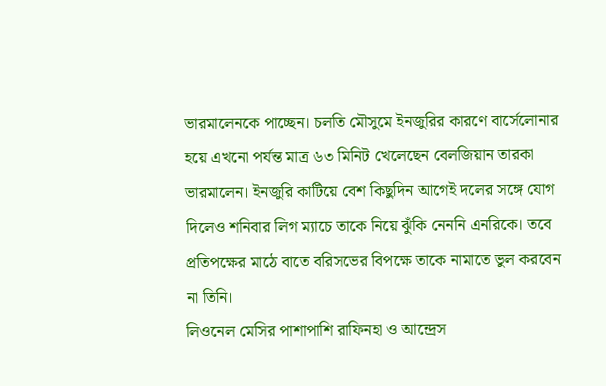ভারমালেনকে পাচ্ছেন। চলতি মৌসুমে ইনজুরির কারণে বার্সেলোনার হয়ে এখনো পর্যন্ত মাত্র ৬৩ মিনিট খেলেছেন বেলজিয়ান তারকা ভারমালেন। ইনজুরি কাটিয়ে বেশ কিছুদিন আগেই দলের সঙ্গে যোগ দিলেও শনিবার লিগ ম্যাচে তাকে নিয়ে ঝুঁকি নেননি এনরিকে। তবে প্রতিপক্ষের মাঠে বাতে বরিসভের বিপক্ষে তাকে নামাতে ভুল করবেন না তিনি।
লিওনেল মেসির পাশাপাশি রাফিনহা ও আন্দ্রেস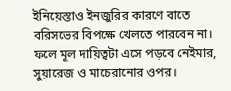ইনিয়েস্তাও ইনজুরির কারণে বাতে বরিসভের বিপক্ষে খেলতে পারবেন না। ফলে মূল দায়িত্বটা এসে পড়বে নেইমার, সুয়ারেজ ও মাচেরানোর ওপর।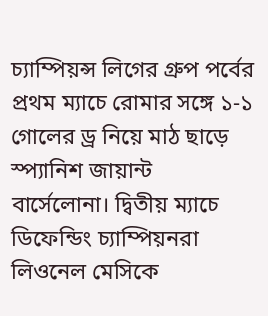চ্যাম্পিয়ন্স লিগের গ্রুপ পর্বের প্রথম ম্যাচে রোমার সঙ্গে ১-১ গোলের ড্র নিয়ে মাঠ ছাড়ে স্প্যানিশ জায়ান্ট বার্সেলোনা। দ্বিতীয় ম্যাচে ডিফেন্ডিং চ্যাম্পিয়নরা লিওনেল মেসিকে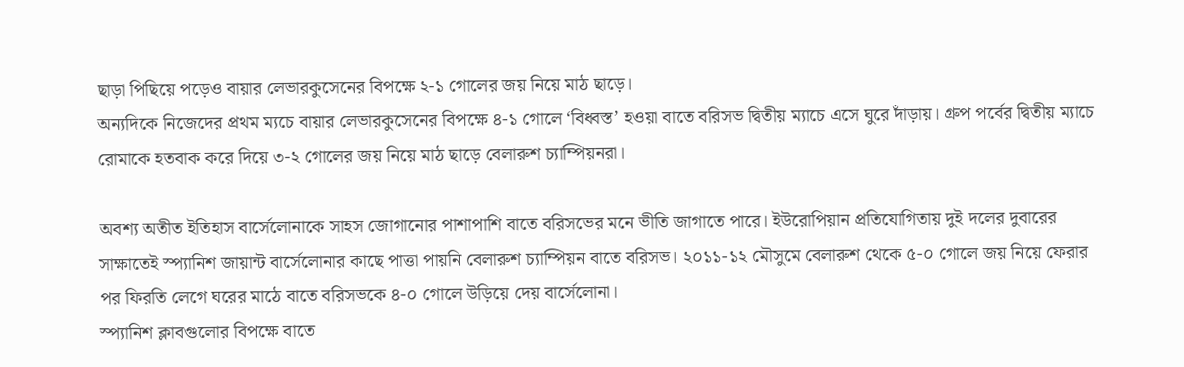ছাড়া পিছিয়ে পড়েও বায়ার লেভারকুসেনের বিপক্ষে ২-১ গোলের জয় নিয়ে মাঠ ছাড়ে।
অন্যদিকে নিজেদের প্রথম ম্যচে বায়ার লেভারকুসেনের বিপক্ষে ৪-১ গোলে ‘বিধ্বস্ত’ হওয়া বাতে বরিসভ দ্বিতীয় ম্যাচে এসে ঘুরে দাঁড়ায়। গ্রুপ পর্বের দ্বিতীয় ম্যাচে রোমাকে হতবাক করে দিয়ে ৩-২ গোলের জয় নিয়ে মাঠ ছাড়ে বেলারুশ চ্যাম্পিয়নরা।

অবশ্য অতীত ইতিহাস বার্সেলোনাকে সাহস জোগানোর পাশাপাশি বাতে বরিসভের মনে ভীতি জাগাতে পারে। ইউরোপিয়ান প্রতিযোগিতায় দুই দলের দুবারের সাক্ষাতেই স্প্যানিশ জায়ান্ট বার্সেলোনার কাছে পাত্তা পায়নি বেলারুশ চ্যাম্পিয়ন বাতে বরিসভ। ২০১১-১২ মৌসুমে বেলারুশ থেকে ৫-০ গোলে জয় নিয়ে ফেরার পর ফিরতি লেগে ঘরের মাঠে বাতে বরিসভকে ৪-০ গোলে উড়িয়ে দেয় বার্সেলোনা।
স্প্যানিশ ক্লাবগুলোর বিপক্ষে বাতে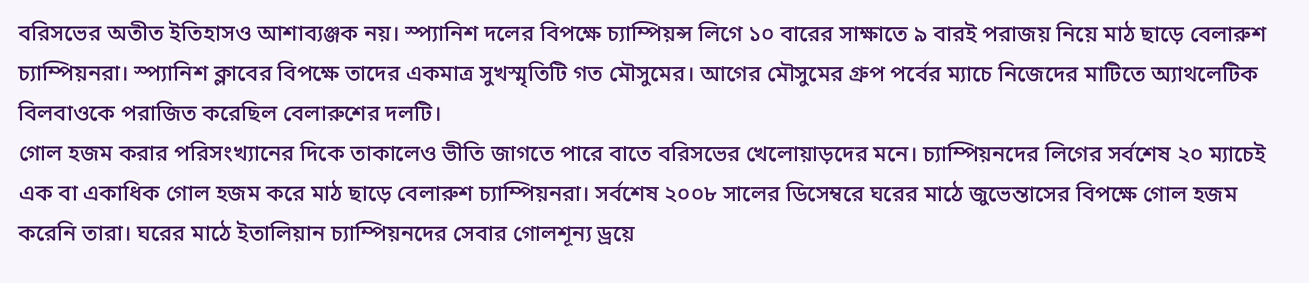বরিসভের অতীত ইতিহাসও আশাব্যঞ্জক নয়। স্প্যানিশ দলের বিপক্ষে চ্যাম্পিয়ন্স লিগে ১০ বারের সাক্ষাতে ৯ বারই পরাজয় নিয়ে মাঠ ছাড়ে বেলারুশ চ্যাম্পিয়নরা। স্প্যানিশ ক্লাবের বিপক্ষে তাদের একমাত্র সুখস্মৃতিটি গত মৌসুমের। আগের মৌসুমের গ্রুপ পর্বের ম্যাচে নিজেদের মাটিতে অ্যাথলেটিক বিলবাওকে পরাজিত করেছিল বেলারুশের দলটি।
গোল হজম করার পরিসংখ্যানের দিকে তাকালেও ভীতি জাগতে পারে বাতে বরিসভের খেলোয়াড়দের মনে। চ্যাম্পিয়নদের লিগের সর্বশেষ ২০ ম্যাচেই এক বা একাধিক গোল হজম করে মাঠ ছাড়ে বেলারুশ চ্যাম্পিয়নরা। সর্বশেষ ২০০৮ সালের ডিসেম্বরে ঘরের মাঠে জুভেন্তাসের বিপক্ষে গোল হজম করেনি তারা। ঘরের মাঠে ইতালিয়ান চ্যাম্পিয়নদের সেবার গোলশূন্য ড্রয়ে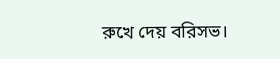রুখে দেয় বরিসভ।